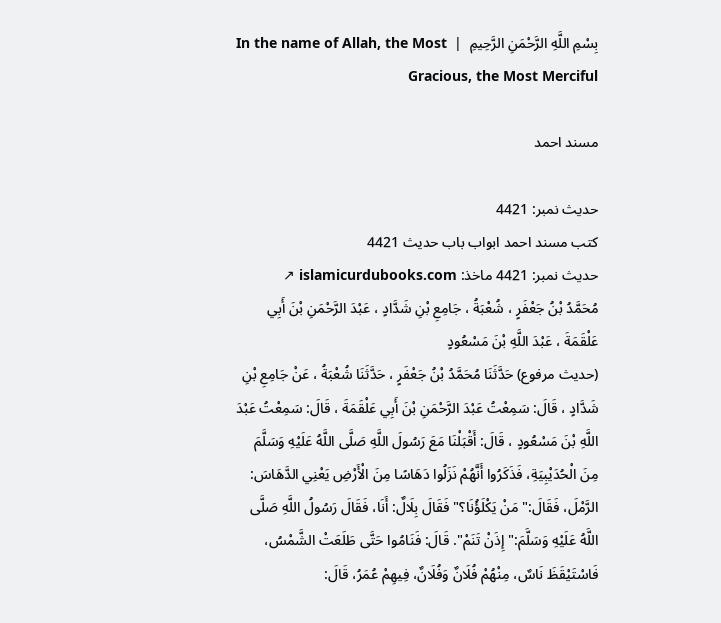بِسْمِ اللَّهِ الرَّحْمَنِ الرَّحِيمِ  |  In the name of Allah, the Most Gracious, the Most Merciful

مسند احمد

حدیث نمبر: 4421
کتب مسند احمد ابواب باب حدیث 4421
حدیث نمبر: 4421 ماخذ: islamicurdubooks.com ↗
مُحَمَّدُ بْنُ جَعْفَرٍ ، شُعْبَةُ ، جَامِعِ بْنِ شَدَّادٍ ، عَبْدَ الرَّحْمَنِ بْنَ أَبِي عَلْقَمَةَ ، عَبْدَ اللَّهِ بْنَ مَسْعُودٍ
(حديث مرفوع) حَدَّثَنَا مُحَمَّدُ بْنُ جَعْفَرٍ ، حَدَّثَنَا شُعْبَةُ ، عَنْ جَامِعِ بْنِ شَدَّادٍ ، قَالَ: سَمِعْتُ عَبْدَ الرَّحْمَنِ بْنَ أَبِي عَلْقَمَةَ ، قَالَ: سَمِعْتُ عَبْدَ اللَّهِ بْنَ مَسْعُودٍ ، قَالَ: أَقْبَلْنَا مَعَ رَسُولَ اللَّهِ صَلَّى اللَّهُ عَلَيْهِ وَسَلَّمَ مِنَ الْحُدَيْبِيَةِ، فَذَكَرُوا أَنَّهُمْ نَزَلُوا دَهَاسًا مِنَ الْأَرْضِ يَعْنِي الدَّهَاسَ: الرَّمْلَ، فَقَالَ:" مَنْ يَكْلَؤُنَا؟" فَقَالَ بِلَالٌ: أَنَا، فَقَالَ رَسُولُ اللَّهِ صَلَّى اللَّهُ عَلَيْهِ وَسَلَّمَ:" إِذَنْ تَنَمْ". قَالَ: فَنَامُوا حَتَّى طَلَعَتْ الشَّمْسُ، فَاسْتَيْقَظَ نَاسٌ، مِنْهُمْ فُلَانٌ وَفُلَانٌ، فِيهِمْ عُمَرُ، قَالَ: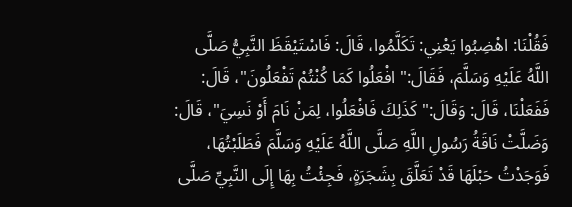فَقُلْنَا: اهْضِبُوا يَعْنِي: تَكَلَّمُوا، قَالَ: فَاسْتَيْقَظَ النَّبِيُّ صَلَّى اللَّهُ عَلَيْهِ وَسَلَّمَ، فَقَالَ:" افْعَلُوا كَمَا كُنْتُمْ تَفْعَلُونَ"، قَالَ: فَفَعَلْنَا، قَالَ: وَقَالَ:" كَذَلِكَ فَافْعَلُوا، لِمَنْ نَامَ أَوْ نَسِيَ"، قَالَ: وَضَلَّتْ نَاقَةُ رَسُولِ اللَّهِ صَلَّى اللَّهُ عَلَيْهِ وَسَلَّمَ فَطَلَبْتُهَا، فَوَجَدْتُ حَبْلَهَا قَدْ تَعَلَّقَ بِشَجَرَةٍ، فَجِئْتُ بِهَا إِلَى النَّبِيِّ صَلَّى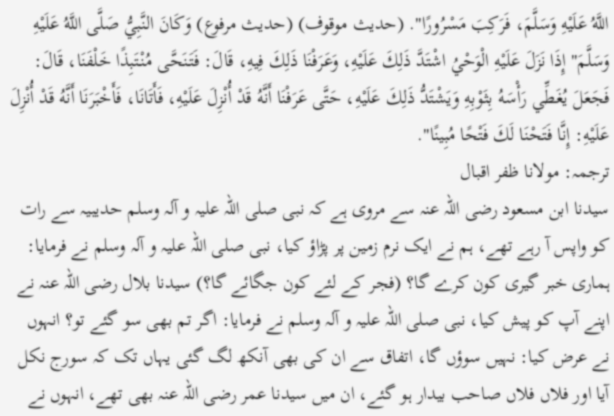اللَّهُ عَلَيْهِ وَسَلَّمَ، فَرَكِبَ مَسْرُورًا". (حديث موقوف) (حديث مرفوع) وَكَانَ النَّبِيُّ صَلَّى اللَّهُ عَلَيْهِ وَسَلَّمَ" إِذَا نَزَلَ عَلَيْهِ الْوَحْيُ اشْتَدَّ ذَلِكَ عَلَيْهِ، وَعَرَفْنَا ذَلِكَ فِيهِ، قَالَ: فَتَنَحَّى مُنْتَبِذًا خَلْفَنَا، قَالَ: فَجَعَلَ يُغَطِّي رَأْسَهُ بِثَوْبِهِ وَيَشْتَدُّ ذَلِكَ عَلَيْهِ، حَتَّى عَرَفْنَا أَنَّهُ قَدْ أُنْزِلَ عَلَيْهِ، فَأَتَانَا، فَأَخْبَرَنَا أَنَّهُ قَدْ أُنْزِلَ عَلَيْهِ: إِنَّا فَتَحْنَا لَكَ فَتْحًا مُبِينًا".
ترجمہ: مولانا ظفر اقبال
سیدنا ابن مسعود رضی اللہ عنہ سے مروی ہے کہ نبی صلی اللہ علیہ و آلہ وسلم حدیبیہ سے رات کو واپس آ رہے تھے، ہم نے ایک نرم زمین پر پڑاؤ کیا، نبی صلی اللہ علیہ و آلہ وسلم نے فرمایا: ہماری خبر گیری کون کرے گا؟ (فجر کے لئے کون جگائے گا؟) سیدنا بلال رضی اللہ عنہ نے اپنے آپ کو پیش کیا، نبی صلی اللہ علیہ و آلہ وسلم نے فرمایا: اگر تم بھی سو گئے تو؟ انہوں نے عرض کیا: نہیں سوؤں گا، اتفاق سے ان کی بھی آنکھ لگ گئی یہاں تک کہ سورج نکل آیا اور فلاں فلاں صاحب بیدار ہو گئے، ان میں سیدنا عمر رضی اللہ عنہ بھی تھے، انہوں نے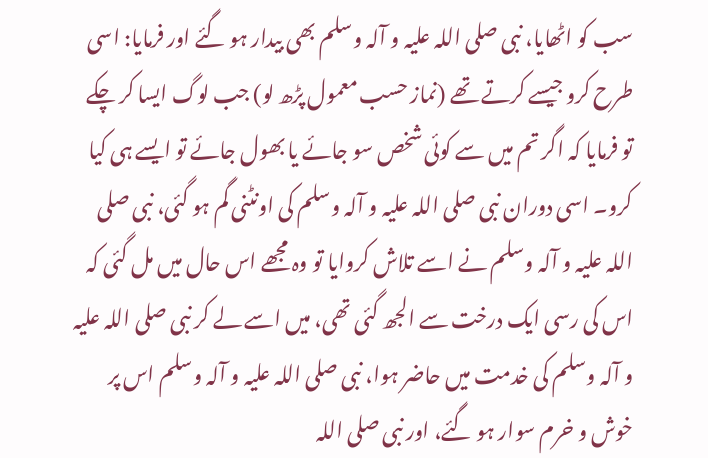سب کو اٹھایا، نبی صلی اللہ علیہ و آلہ وسلم بھی بیدار ہو گئے اور فرمایا: اسی طرح کرو جیسے کرتے تھے (نماز حسب معمول پڑھ لو) جب لوگ ایسا کر چکے تو فرمایا کہ اگر تم میں سے کوئی شخص سو جائے یا بھول جائے تو ایسے ہی کیا کرو۔ اسی دوران نبی صلی اللہ علیہ و آلہ وسلم کی اونٹنی گم ہو گئی، نبی صلی اللہ علیہ و آلہ وسلم نے اسے تلاش کروایا تو وہ مجھے اس حال میں مل گئی کہ اس کی رسی ایک درخت سے الجھ گئی تھی، میں اسے لے کر نبی صلی اللہ علیہ و آلہ وسلم کی خدمت میں حاضر ہوا، نبی صلی اللہ علیہ و آلہ وسلم اس پر خوش و خرم سوار ہو گئے، اور نبی صلی اللہ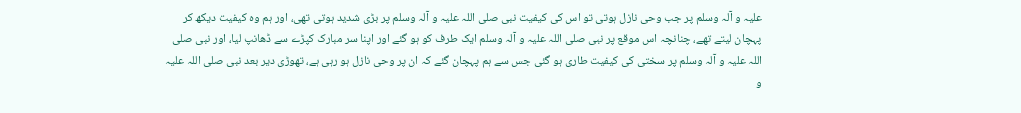علیہ و آلہ وسلم پر جب وحی نازل ہوتی تو اس کی کیفیت نبی صلی اللہ علیہ و آلہ وسلم پر بڑی شدید ہوتی تھی، اور ہم وہ کیفیت دیکھ کر پہچان لیتے تھے، چنانچہ اس موقع پر نبی صلی اللہ علیہ و آلہ وسلم ایک طرف کو ہو گئے اور اپنا سر مبارک کپڑے سے ڈھانپ لیا، اور نبی صلی اللہ علیہ و آلہ وسلم پر سختی کی کیفیت طاری ہو گئی جس سے ہم پہچان گئے کہ ان پر وحی نازل ہو رہی ہے، تھوڑی دیر بعد نبی صلی اللہ علیہ و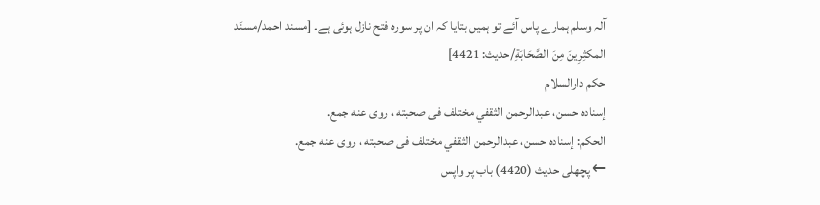آلہ وسلم ہمارے پاس آئے تو ہمیں بتایا کہ ان پر سورہ فتح نازل ہوئی ہے۔ [مسند احمد/مسنَد المكثِرِینَ مِنَ الصَّحَابَةِ/حدیث: 4421]
حکم دارالسلام
إسناده حسن، عبدالرحمن الثقفي مختلف فى صحبته ، روى عنه جمع.
الحكم: إسناده حسن، عبدالرحمن الثقفي مختلف فى صحبته ، روى عنه جمع.
← پچھلی حدیث (4420) باب پر واپس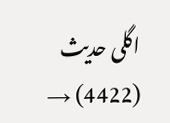اگلی حدیث (4422) →